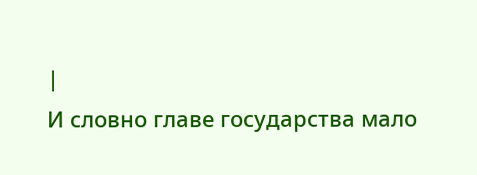|
И словно главе государства мало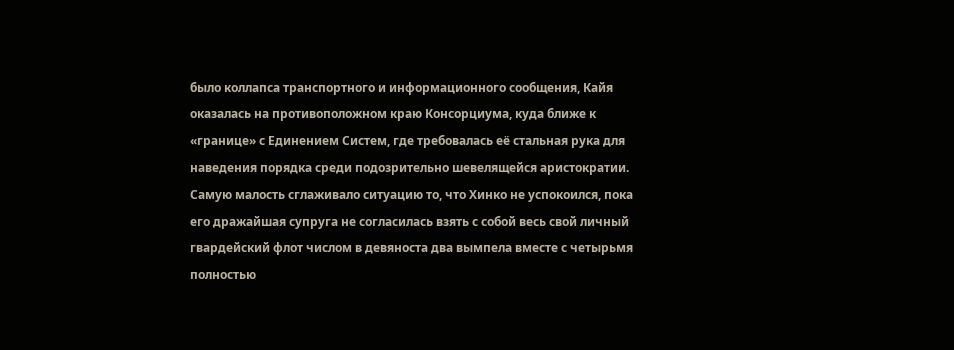было коллапса транспортного и информационного сообщения, Кайя оказалась на противоположном краю Консорциума, куда ближе к «границе» с Единением Систем, где требовалась её стальная рука для наведения порядка среди подозрительно шевелящейся аристократии.
Самую малость сглаживало ситуацию то, что Хинко не успокоился, пока его дражайшая супруга не согласилась взять с собой весь свой личный гвардейский флот числом в девяноста два вымпела вместе с четырьмя полностью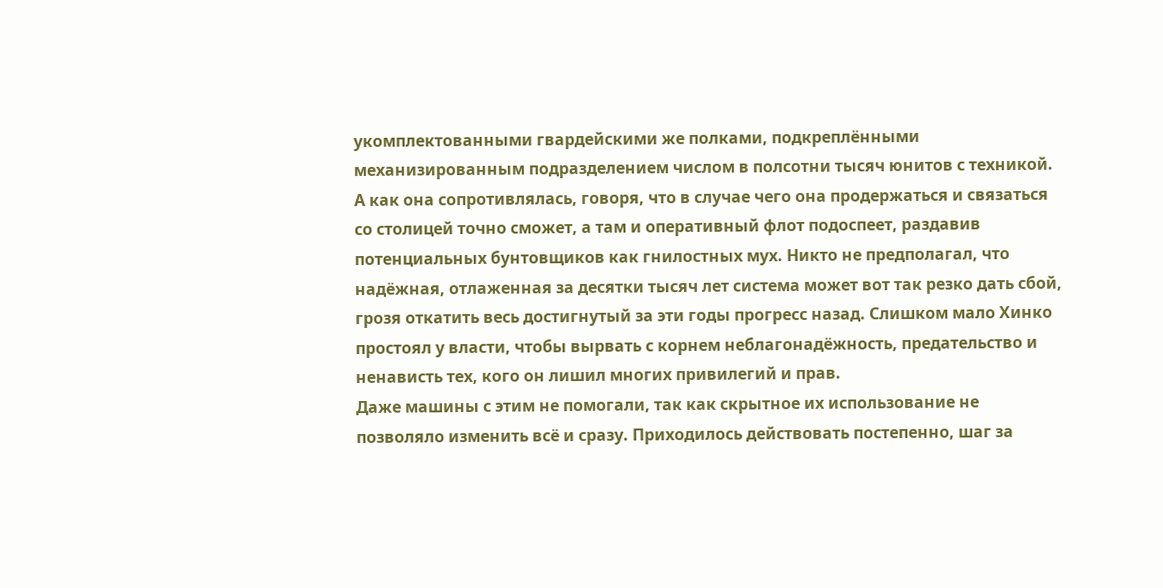укомплектованными гвардейскими же полками, подкреплёнными механизированным подразделением числом в полсотни тысяч юнитов с техникой. А как она сопротивлялась, говоря, что в случае чего она продержаться и связаться со столицей точно сможет, а там и оперативный флот подоспеет, раздавив потенциальных бунтовщиков как гнилостных мух. Никто не предполагал, что надёжная, отлаженная за десятки тысяч лет система может вот так резко дать сбой, грозя откатить весь достигнутый за эти годы прогресс назад. Слишком мало Хинко простоял у власти, чтобы вырвать с корнем неблагонадёжность, предательство и ненависть тех, кого он лишил многих привилегий и прав.
Даже машины с этим не помогали, так как скрытное их использование не позволяло изменить всё и сразу. Приходилось действовать постепенно, шаг за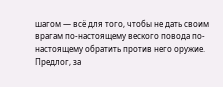шагом — всё для того, чтобы не дать своим врагам по-настоящему веского повода по-настоящему обратить против него оружие. Предлог, за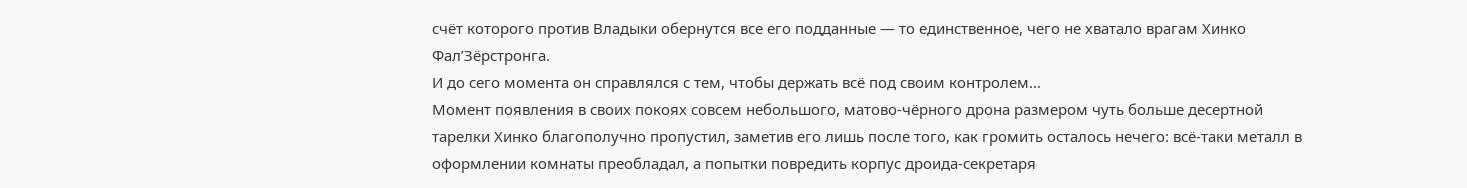счёт которого против Владыки обернутся все его подданные — то единственное, чего не хватало врагам Хинко Фал’Зёрстронга.
И до сего момента он справлялся с тем, чтобы держать всё под своим контролем…
Момент появления в своих покоях совсем небольшого, матово-чёрного дрона размером чуть больше десертной тарелки Хинко благополучно пропустил, заметив его лишь после того, как громить осталось нечего: всё-таки металл в оформлении комнаты преобладал, а попытки повредить корпус дроида-секретаря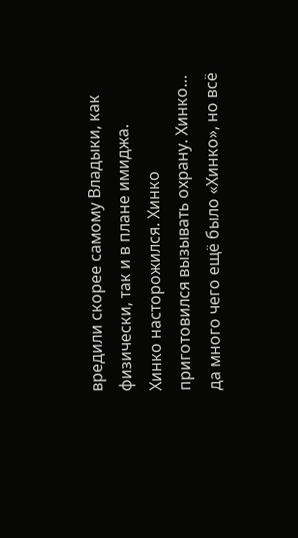вредили скорее самому Владыки, как физически, так и в плане имиджа.
Хинко насторожился. Хинко приготовился вызывать охрану. Хинко… да много чего ещё было «Хинко», но всё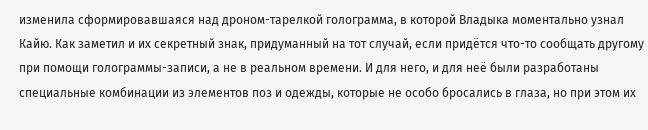изменила сформировавшаяся над дроном-тарелкой голограмма, в которой Владыка моментально узнал Кайю. Как заметил и их секретный знак, придуманный на тот случай, если придётся что-то сообщать другому при помощи голограммы-записи, а не в реальном времени. И для него, и для неё были разработаны специальные комбинации из элементов поз и одежды, которые не особо бросались в глаза, но при этом их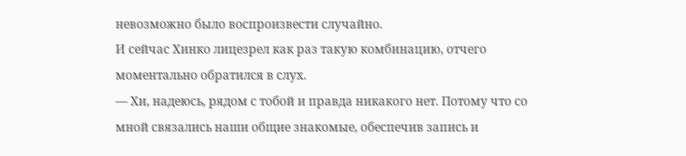невозможно было воспроизвести случайно.
И сейчас Хинко лицезрел как раз такую комбинацию, отчего моментально обратился в слух.
— Хи, надеюсь, рядом с тобой и правда никакого нет. Потому что со мной связались наши общие знакомые, обеспечив запись и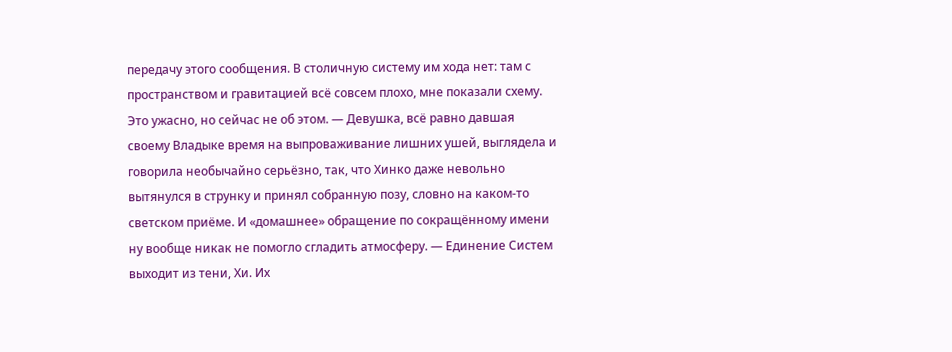передачу этого сообщения. В столичную систему им хода нет: там с пространством и гравитацией всё совсем плохо, мне показали схему. Это ужасно, но сейчас не об этом. — Девушка, всё равно давшая своему Владыке время на выпроваживание лишних ушей, выглядела и говорила необычайно серьёзно, так, что Хинко даже невольно вытянулся в струнку и принял собранную позу, словно на каком-то светском приёме. И «домашнее» обращение по сокращённому имени ну вообще никак не помогло сгладить атмосферу. — Единение Систем выходит из тени, Хи. Их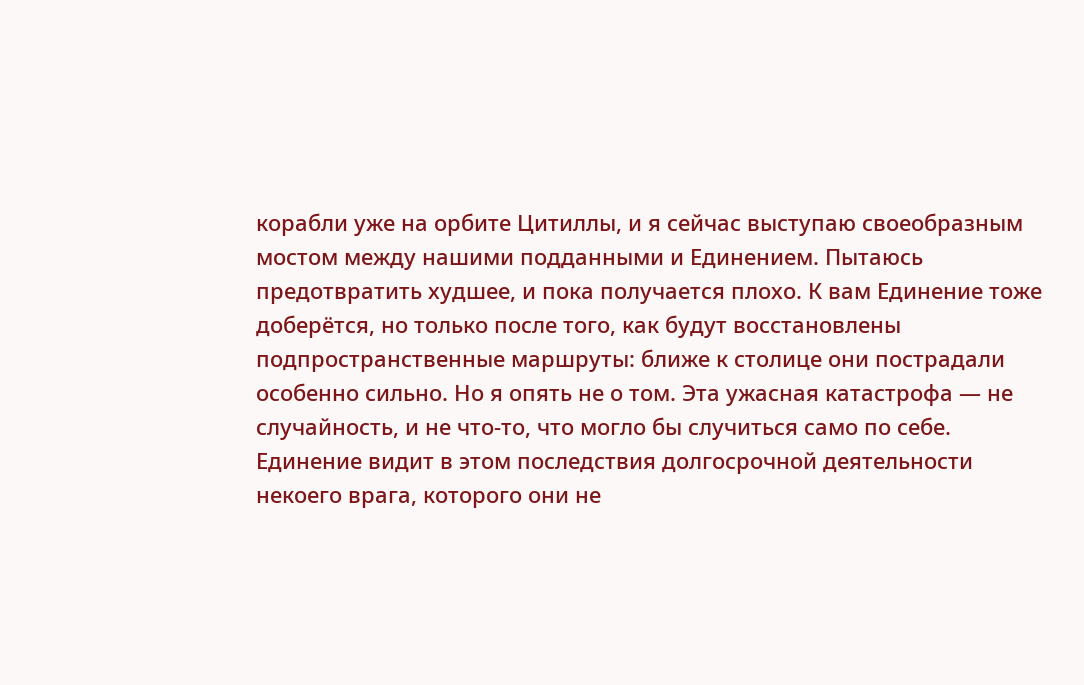корабли уже на орбите Цитиллы, и я сейчас выступаю своеобразным мостом между нашими подданными и Единением. Пытаюсь предотвратить худшее, и пока получается плохо. К вам Единение тоже доберётся, но только после того, как будут восстановлены подпространственные маршруты: ближе к столице они пострадали особенно сильно. Но я опять не о том. Эта ужасная катастрофа — не случайность, и не что-то, что могло бы случиться само по себе. Единение видит в этом последствия долгосрочной деятельности некоего врага, которого они не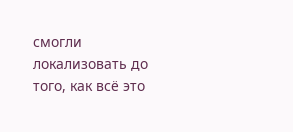смогли локализовать до того, как всё это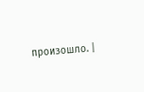произошло. |